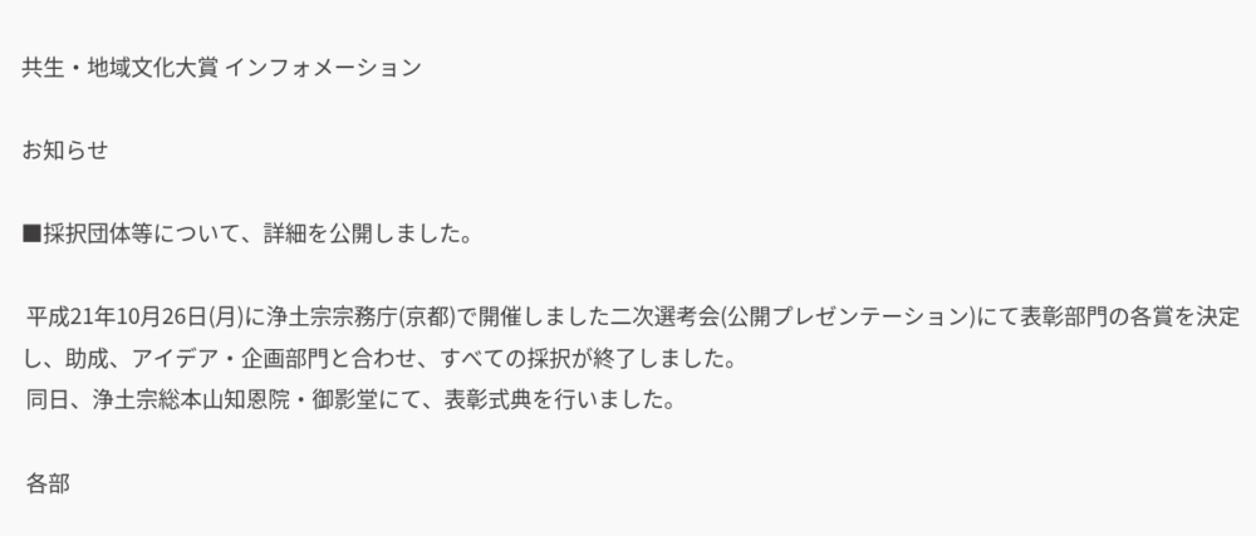共生・地域文化大賞 インフォメーション

お知らせ

■採択団体等について、詳細を公開しました。

 平成21年10月26日(月)に浄土宗宗務庁(京都)で開催しました二次選考会(公開プレゼンテーション)にて表彰部門の各賞を決定し、助成、アイデア・企画部門と合わせ、すべての採択が終了しました。
 同日、浄土宗総本山知恩院・御影堂にて、表彰式典を行いました。

 各部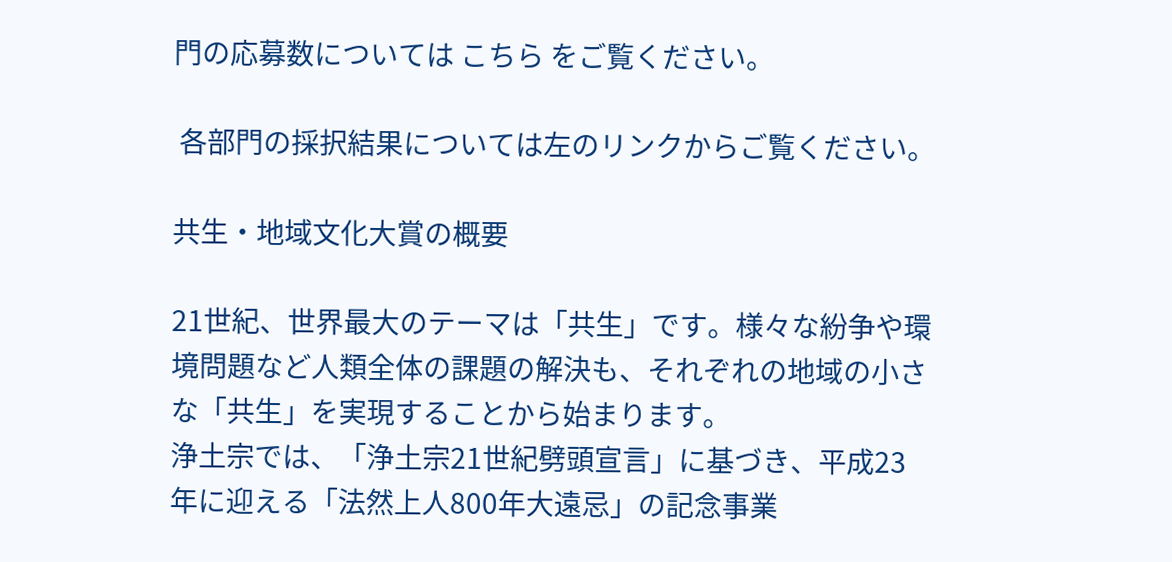門の応募数については こちら をご覧ください。

 各部門の採択結果については左のリンクからご覧ください。

共生・地域文化大賞の概要

21世紀、世界最大のテーマは「共生」です。様々な紛争や環境問題など人類全体の課題の解決も、それぞれの地域の小さな「共生」を実現することから始まります。
浄土宗では、「浄土宗21世紀劈頭宣言」に基づき、平成23年に迎える「法然上人800年大遠忌」の記念事業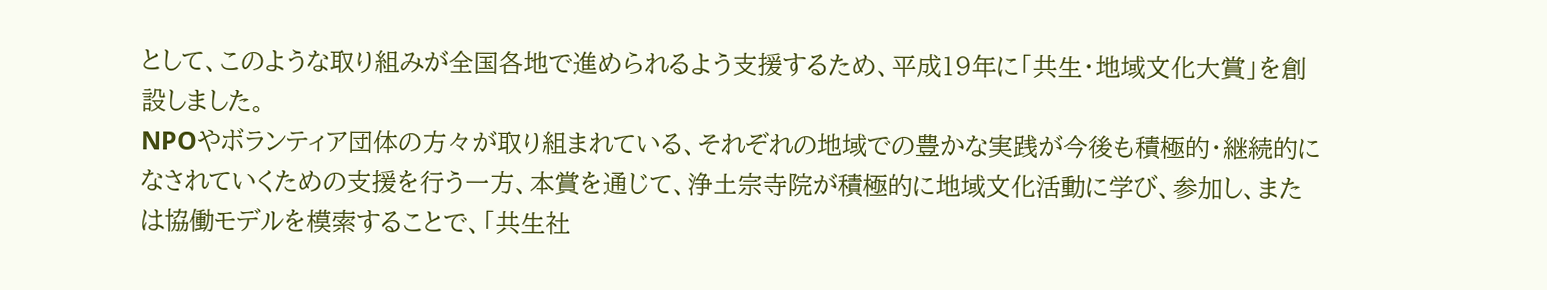として、このような取り組みが全国各地で進められるよう支援するため、平成19年に「共生・地域文化大賞」を創設しました。
NPOやボランティア団体の方々が取り組まれている、それぞれの地域での豊かな実践が今後も積極的・継続的になされていくための支援を行う一方、本賞を通じて、浄土宗寺院が積極的に地域文化活動に学び、参加し、または協働モデルを模索することで、「共生社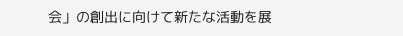会」の創出に向けて新たな活動を展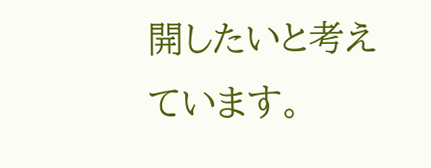開したいと考えています。